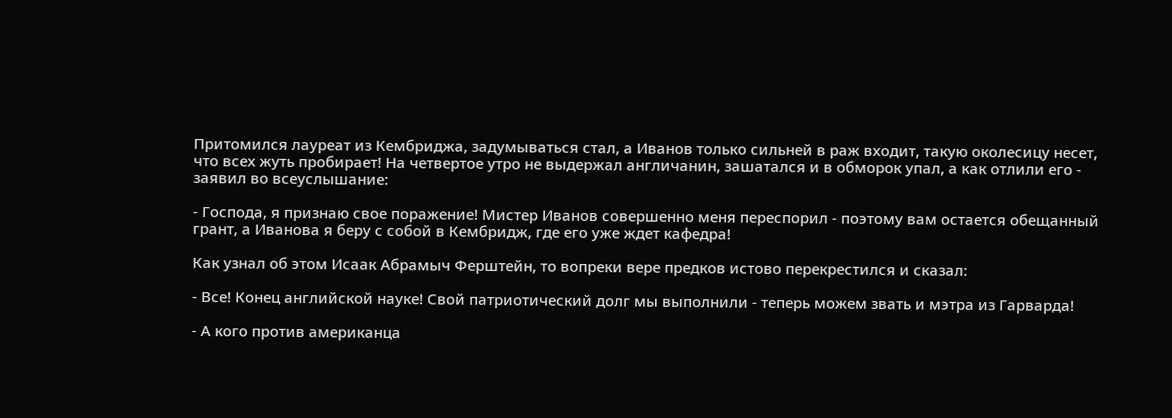Притомился лауреат из Кембриджа, задумываться стал, а Иванов только сильней в раж входит, такую околесицу несет, что всех жуть пробирает! Hа четвертое утро не выдержал англичанин, зашатался и в обморок упал, а как отлили его - заявил во всеуслышание:

- Господа, я признаю свое поражение! Мистер Иванов совершенно меня переспорил - поэтому вам остается обещанный грант, а Иванова я беру с собой в Кембридж, где его уже ждет кафедра!

Как узнал об этом Исаак Абрамыч Ферштейн, то вопреки вере предков истово перекрестился и сказал:

- Все! Конец английской науке! Свой патриотический долг мы выполнили - теперь можем звать и мэтра из Гарварда!

- А кого против американца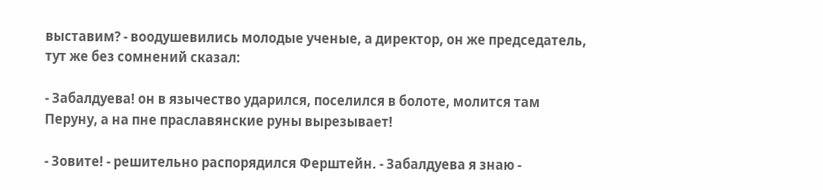выставим? - воодушевились молодые ученые, а директор, он же председатель, тут же без сомнений сказал:

- Забалдуева! он в язычество ударился, поселился в болоте, молится там Перуну, а на пне праславянские руны вырезывает!

- Зовите! - решительно распорядился Ферштейн. - Забалдуева я знаю -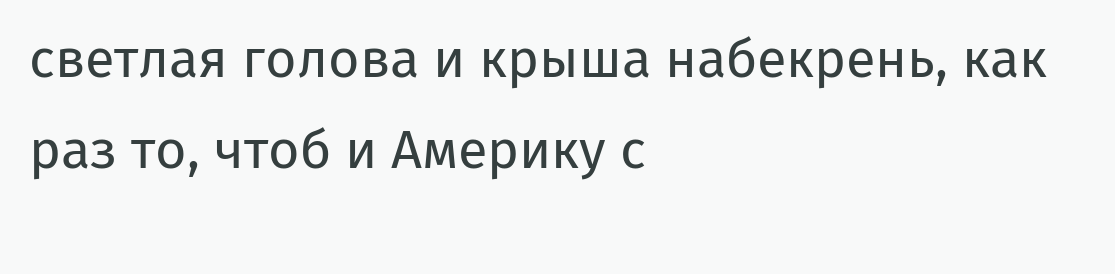светлая голова и крыша набекрень, как раз то, чтоб и Америку с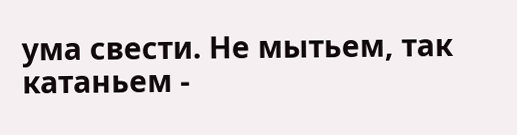ума свести. Hе мытьем, так катаньем -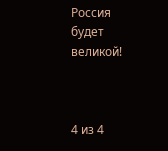Россия будет великой!



4 из 4